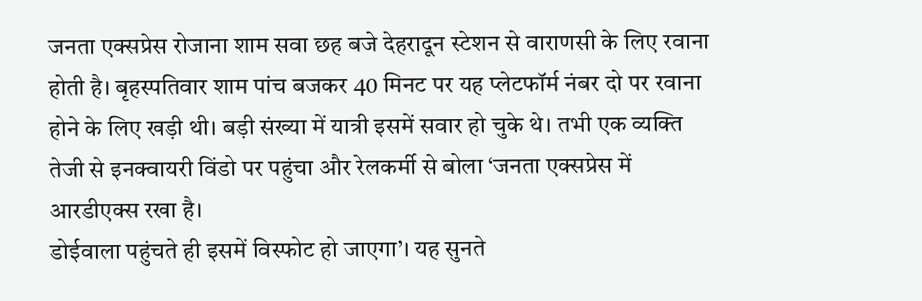जनता एक्सप्रेस रोजाना शाम सवा छह बजे देहरादून स्टेशन से वाराणसी के लिए रवाना होती है। बृहस्पतिवार शाम पांच बजकर 40 मिनट पर यह प्लेटफॉर्म नंबर दो पर रवाना होने के लिए खड़ी थी। बड़ी संख्या में यात्री इसमें सवार हो चुके थे। तभी एक व्यक्ति तेजी से इनक्वायरी विंडो पर पहुंचा और रेलकर्मी से बोला ‘जनता एक्सप्रेस में आरडीएक्स रखा है।
डोईवाला पहुंचते ही इसमें विस्फोट हो जाएगा’। यह सुनते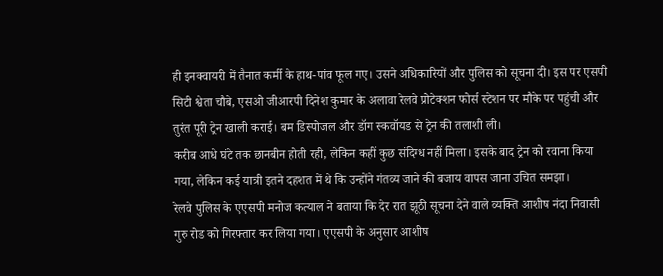ही इनक्वायरी में तैनात कर्मी के हाथ-पांव फूल गए। उसने अधिकारियों और पुलिस को सूचना दी। इस पर एसपी सिटी श्वेता चौबे, एसओ जीआरपी दिनेश कुमार के अलावा रेलवे प्रोटेक्शन फोर्स स्टेशन पर मौके पर पहुंची और तुरंत पूरी ट्रेन खाली कराई। बम डिस्पोजल और डॉग स्कवॉयड से ट्रेन की तलाशी ली।
करीब आधे घंटे तक छानबीन होती रही, लेकिन कहीं कुछ संदिग्ध नहीं मिला। इसके बाद ट्रेन को रवाना किया गया, लेकिन कई यात्री इतने दहशत में थे कि उन्होंने गंतव्य जाने की बजाय वापस जाना उचित समझा।
रेलवे पुलिस के एएसपी मनोज कत्याल ने बताया कि देर रात झूठी सूचना देने वाले व्यक्ति आशीष नंदा निवासी गुरु रोड को गिरफ्तार कर लिया गया। एएसपी के अनुसार आशीष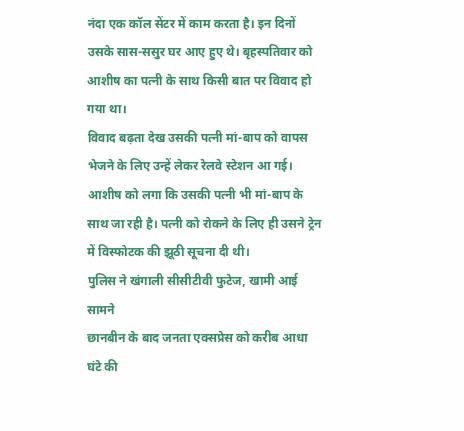नंदा एक कॉल सेंटर में काम करता है। इन दिनों उसके सास-ससुर घर आए हुए थे। बृहस्पतिवार को आशीष का पत्नी के साथ किसी बात पर विवाद हो गया था।
विवाद बढ़ता देख उसकी पत्नी मां-बाप को वापस भेजने के लिए उन्हें लेकर रेलवे स्टेशन आ गई। आशीष को लगा कि उसकी पत्नी भी मां-बाप के साथ जा रही है। पत्नी को रोकने के लिए ही उसने ट्रेन में विस्फोटक की झूठी सूचना दी थी।
पुलिस ने खंगाली सीसीटीवी फुटेज, खामी आई सामने
छानबीन के बाद जनता एक्सप्रेस को करीब आधा घंटे की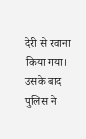देरी से रवाना किया गया। उसके बाद पुलिस ने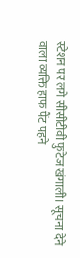स्टेशन पर लगे सीसीटीवी फुटेज खंगाली। सूचना देने वाला व्यक्ति हाफ पैंट पहने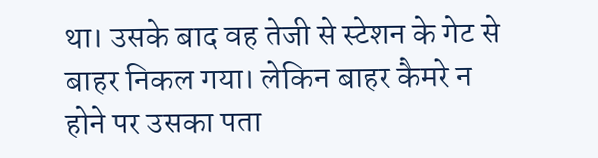था। उसके बाद वह तेजी से स्टेशन के गेट से बाहर निकल गया। लेकिन बाहर कैमरे न होने पर उसका पता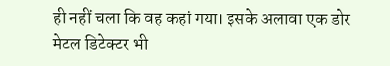ही नहीं चला कि वह कहां गया। इसके अलावा एक डोर मेटल डिटेक्टर भी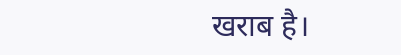खराब है।